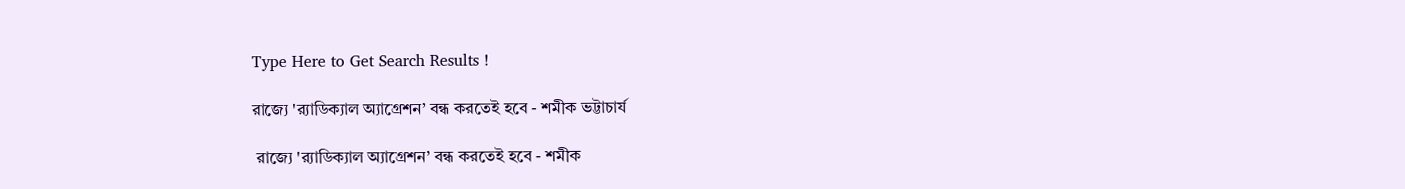Type Here to Get Search Results !

রাজ্যে 'র‍্যাডিক্যাল অ্যাগ্রেশন’ বন্ধ করতেই হবে - শমীক ভট্টাচার্য

 রাজ্যে 'র‍্যাডিক্যাল অ্যাগ্রেশন’ বন্ধ করতেই হবে - শমীক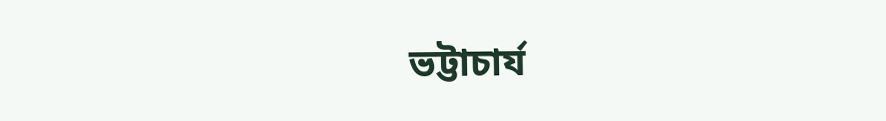ভট্টাচার্য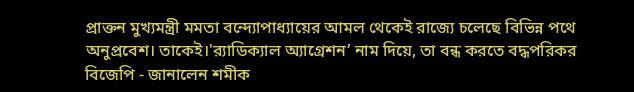প্রাক্তন মুখ্যমন্ত্রী মমতা বন্দ্যোপাধ্যায়ের আমল থেকেই রাজ্যে চলেছে বিভিন্ন পথে অনুপ্রবেশ। তাকেই।'র‍্যাডিক্যাল অ্যাগ্রেশন’ নাম দিয়ে, তা বন্ধ করতে বদ্ধপরিকর বিজেপি - জানালেন শমীক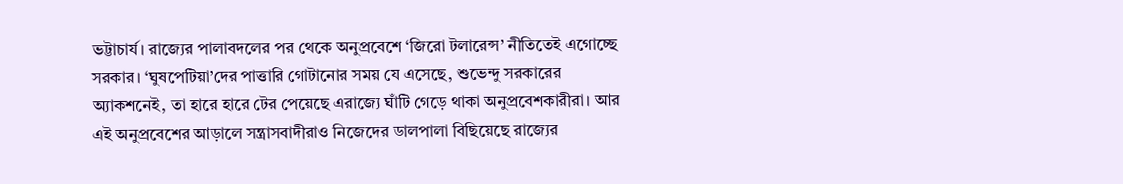ভট্টাচার্য। রাজ্যের পালাবদলের পর থেকে অনুপ্রবেশে ‘জিরো টলারেন্স’ নীতিতেই এগোচ্ছে সরকার। ‘ঘুষপেটিয়া’দের পাত্তারি গোটানোর সময় যে এসেছে, শুভেন্দু সরকারের অ্যাকশনেই, তা হারে হারে টের পেয়েছে এরাজ্যে ঘাঁটি গেড়ে থাকা অনুপ্রবেশকারীরা। আর এই অনুপ্রবেশের আড়ালে সন্ত্রাসবাদীরাও নিজেদের ডালপালা বিছিয়েছে রাজ্যের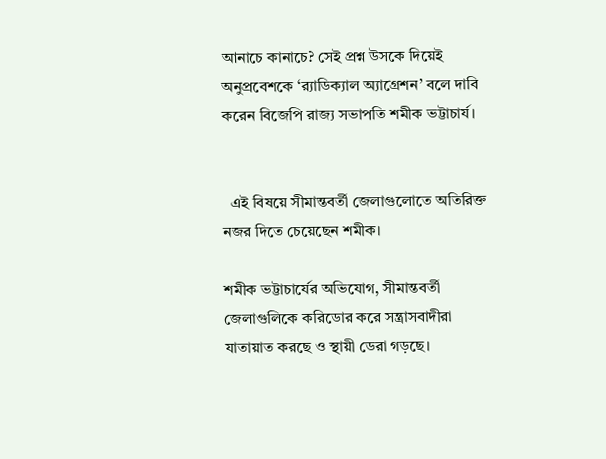আনাচে কানাচে? সেই প্রশ্ন উসকে দিয়েই অনুপ্রবেশকে ‘র‍্যাডিক্যাল অ্যাগ্রেশন’ বলে দাবি করেন বিজেপি রাজ্য সভাপতি শমীক ভট্টাচার্য।


  এই বিষয়ে সীমান্তবর্তী জেলাগুলোতে অতিরিক্ত নজর দিতে চেয়েছেন শমীক।

শমীক ভট্টাচার্যের অভিযোগ, সীমান্তবর্তী জেলাগুলিকে করিডোর করে সন্ত্রাসবাদীরা যাতায়াত করছে ও স্থায়ী ডেরা গড়ছে।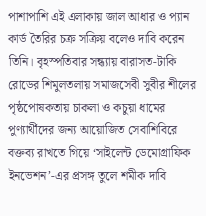পাশাপাশি এই এলাকায় জাল আধার ও প্যান কার্ড তৈরির চক্র সক্রিয় বলেও দাবি করেন তিনি। বৃহস্পতিবার সন্ধ্যায় বারাসত-টাকি রোডের শিমুলতলায় সমাজসেবী সুবীর শীলের পৃষ্ঠপোষকতায় চাকলা ও কচুয়া ধামের পুণ্যার্থীদের জন্য আয়োজিত সেবাশিবিরে বক্তব্য রাখতে গিয়ে ‘সাইলেন্ট ডেমোগ্রাফিক ইনভেশন’-এর প্রসঙ্গ তুলে শমীক দাবি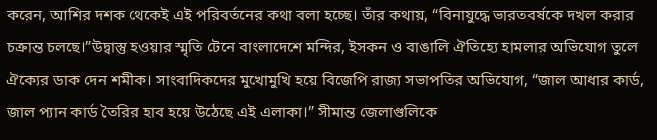করেন, আশির দশক থেকেই এই পরিবর্তনের কথা বলা হচ্ছে। তাঁর কথায়, “বিনাযুদ্ধে ভারতবর্ষকে দখল করার চক্রান্ত চলছে।”উদ্বাস্তু হওয়ার স্মৃতি টেনে বাংলাদেশে মন্দির, ইসকন ও বাঙালি ঐতিহ্যে হামলার অভিযোগ তুলে ঐক্যের ডাক দেন শমীক। সাংবাদিকদের মুখোমুখি হয়ে বিজেপি রাজ্য সভাপতির অভিযোগ, “জাল আধার কার্ড, জাল প্যান কার্ড তৈরির হাব হয়ে উঠেছে এই এলাকা।” সীমান্ত জেলাগুলিকে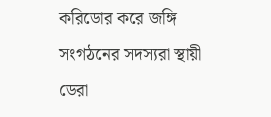করিডোর করে জঙ্গি সংগঠনের সদস্যরা স্থায়ী ডেরা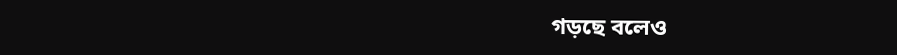গড়ছে বলেও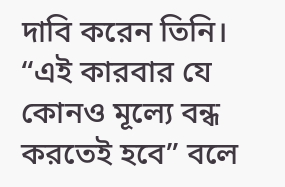দাবি করেন তিনি। “এই কারবার যে কোনও মূল্যে বন্ধ করতেই হবে” বলে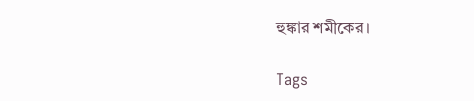হুঙ্কার শমীকের।

Tags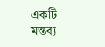একটি মন্তব্য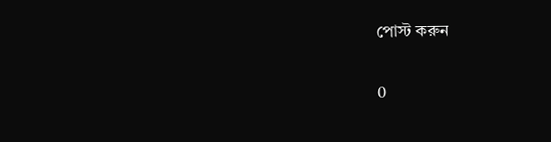পোস্ট করুন

0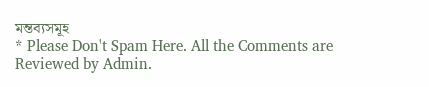মন্তব্যসমূহ
* Please Don't Spam Here. All the Comments are Reviewed by Admin.